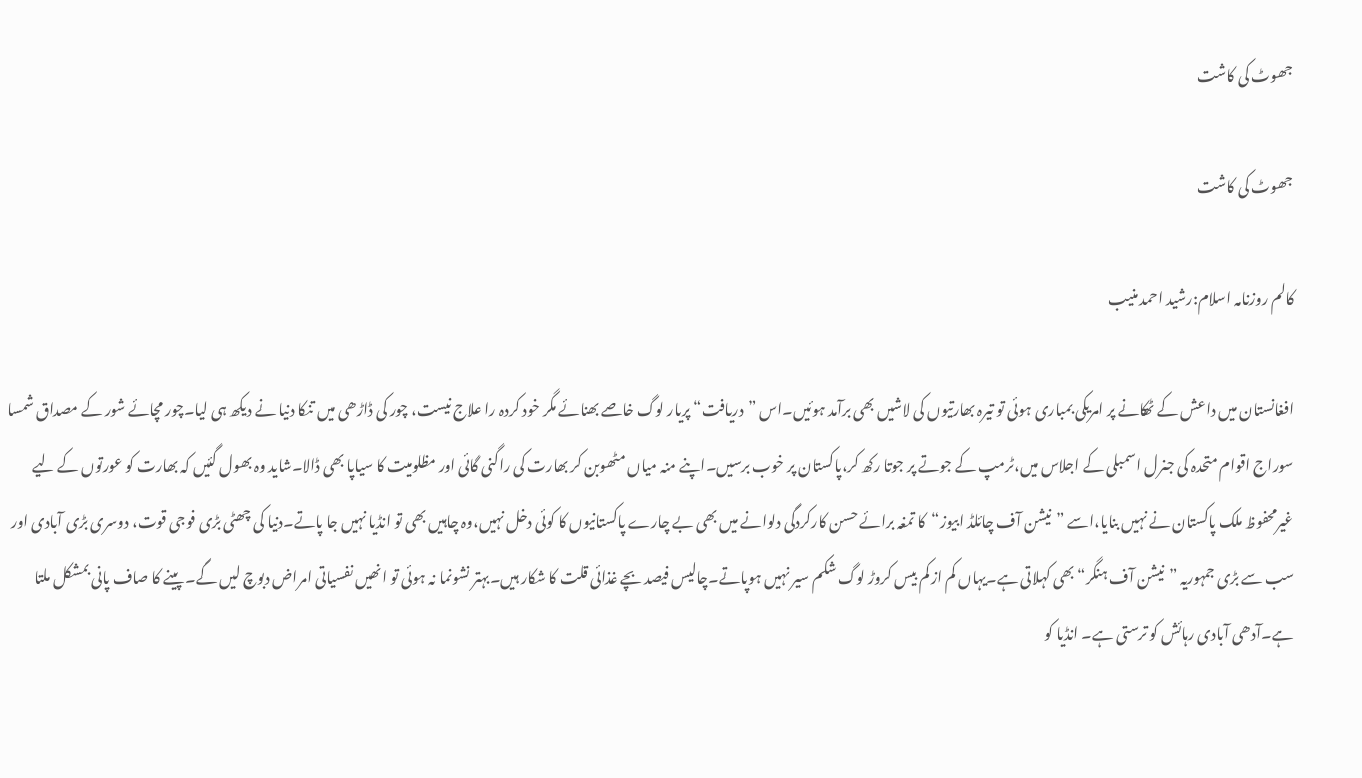جھوٹ کی کاشت

جھوٹ کی کاشت

کالم روزنامہ اسلام:رشید احمد منیب

افغانستان میں داعش کے ٹھکانے پر امریکی بمباری ہوئی تو تیرہ بھارتیوں کی لاشیں بھی برآمد ہوئیں۔اس ”دریافت“ پریار لوگ خاصے بھنائے مگر خود کردہ را علاج نیست، چور کی ڈاڑھی میں تنکا دنیا نے دیکھ ہی لیا۔چور مچائے شور کے مصداق شمسا سوراج اقوام متحدہ کی جنرل اسمبلی کے اجلاس میں،ٹرمپ کے جوتے پر جوتا رکھ کر،پاکستان پر خوب برسیں۔اپنے منہ میاں مٹھوبن کر بھارت کی راگنی گائی اور مظلومیت کا سیاپا بھی ڈالا۔شاید وہ بھول گئیں کہ بھارت کو عورتوں کے لیے غیرمحفوظ ملک پاکستان نے نہیں بنایا،اسے ”نیشن آف چائلڈ ابیوز“کا تمغہ برائے حسن کارکردگی دلوانے میں بھی بے چارے پاکستانیوں کا کوئی دخل نہیں،وہ چاہیں بھی تو انڈیا نہیں جا پاتے۔دنیا کی چھٹی بڑی فوجی قوت، دوسری بڑی آبادی اور سب سے بڑی جمہوریہ ”نیشن آف ہنگر“ بھی کہلاتی ہے۔یہاں کم از کم بیس کروڑ لوگ شکم سیر نہیں ہوپاتے۔چالیس فیصد بچے غذائی قلت کا شکار ہیں۔بہتر نشونما نہ ہوئی تو انھیں نفسیاتی امراض دبوچ لیں گے۔ پینے کا صاف پانی بمشکل ملتا ہے۔آدھی آبادی رہائش کو ترستی ہے۔ انڈیا کو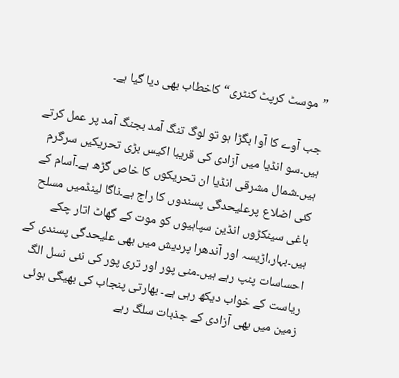”موسٹ کرپٹ کنٹری“کاخطاب بھی دیا گیا ہے۔

جب آوے کا آوا بگڑا ہو تو لوگ تنگ آمد بجنگ آمد پر عمل کرتے ہیں۔سو انڈیا میں آزادی کی قریبا اکیس بڑی تحریکیں سرگرم ہیں۔شمال مشرقی انڈیا ان تحریکوں کا خاص گڑھ ہے۔آسام کے کئی اضلاع پرعلیحدگی پسندوں کا راج ہے۔ناگا لینڈمیں مسلح باغی سینکڑوں انڈین سپاہیوں کو موت کے گھاٹ اتار چکے ہیں۔بہار،اڑیسہ اور آندھرا پردیش میں بھی علیحدگی پسندی کے احساسات پنپ رہے ہیں۔منی پور اور تری پور کی نئی نسل الگ ریاست کے خواب دیکھ رہی ہے۔ بھارتی پنجاب کی بھیگی ہوئی زمین میں بھی آزادی کے جذبات سلگ رہے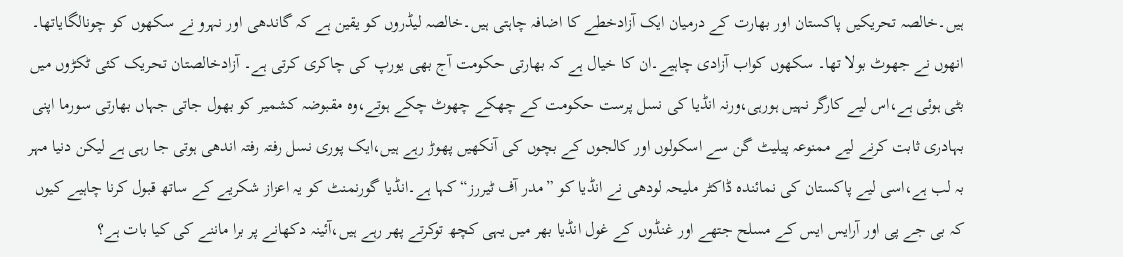ہیں۔خالصہ تحریکیں پاکستان اور بھارت کے درمیان ایک آزادخطے کا اضافہ چاہتی ہیں۔خالصہ لیڈروں کو یقین ہے کہ گاندھی اور نہرو نے سکھوں کو چونالگایاتھا۔ انھوں نے جھوٹ بولا تھا۔ سکھوں کواب آزادی چاہیے۔ان کا خیال ہے کہ بھارتی حکومت آج بھی یورپ کی چاکری کرتی ہے۔ آزادخالصتان تحریک کئی ٹکڑوں میں بٹی ہوئی ہے،اس لیے کارگر نہیں ہورہی،ورنہ انڈیا کی نسل پرست حکومت کے چھکے چھوٹ چکے ہوتے،وہ مقبوضہ کشمیر کو بھول جاتی جہاں بھارتی سورما اپنی بہادری ثابت کرنے لیے ممنوعہ پیلیٹ گن سے اسکولوں اور کالجوں کے بچوں کی آنکھیں پھوڑ رہے ہیں،ایک پوری نسل رفتہ رفتہ اندھی ہوتی جا رہی ہے لیکن دنیا مہر بہ لب ہے،اسی لیے پاکستان کی نمائندہ ڈاکٹر ملیحہ لودھی نے انڈیا کو ”مدر آف ٹیررز“ کہا ہے۔انڈیا گورنمنٹ کو یہ اعزاز شکریے کے ساتھ قبول کرنا چاہیے کیوں کہ بی جے پی اور آرایس ایس کے مسلح جتھے اور غنڈوں کے غول انڈیا بھر میں یہی کچھ توکرتے پھر رہے ہیں،آئینہ دکھانے پر برا ماننے کی کیا بات ہے؟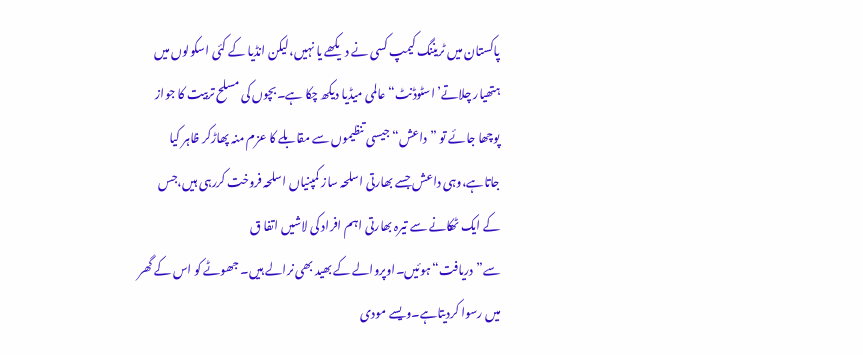پاکستان میں ٹریننگ کیمپ کسی نے دیکھے یا نہیں،لیکن انڈیا کے کئی اسکولوں میں ہتھیار چلاتے’اسٹوڈنٹ“ عالمی میڈیا دیکھ چکا ہے۔بچوں کی مسلح تربیت کا جواز پوچھا جائے تو ”داعش“ جیسی تنظیموں سے مقابلے کا عزم منہ پھاڑکر ظاہر کیا جاتاہے،وہی داعش جسے بھارتی اسلحہ ساز کمپنیاں اسلحہ فروخت کررہی ہیں،جس کے ایک ٹھکانے سے تیرہ بھارتی اہم افراد کی لاشیں اتفا ق سے”دریافت“ہوئیں۔اوپروالے کے بھید بھی نرالے ہیں۔ جھوٹے کو اس کے گھر میں رسوا کردیتاہے۔ویسے مودی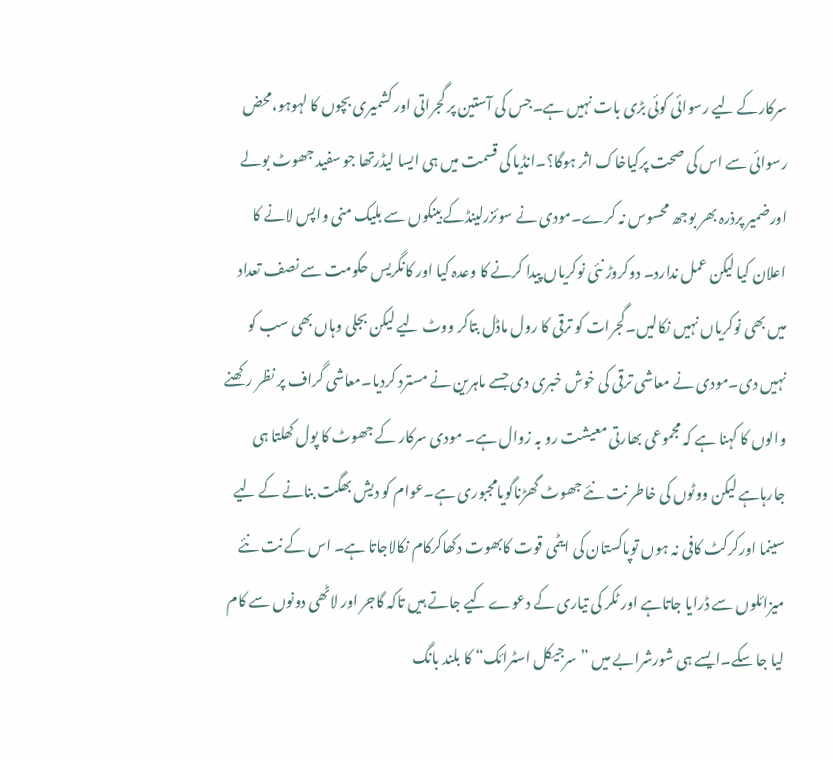سرکارکے لیے رسوائی کوئی بڑی بات نہیں ہے۔جس کی آستین پر گجراتی اور کشمیری بچوں کا لہوہو،محض رسوائی سے اس کی صحت پرکیاخاک اثر ہوگا؟۔انڈیا کی قسمت میں ہی ایسا لیڈرتھا جو سفید جھوٹ بولے اورضمیر پرذرہ بھر بوجھ محسوس نہ کرے۔مودی نے سوئزرلینڈکے بینکوں سے بلیک منی واپس لانے کا اعلان کیا لیکن عمل ندارد۔ دوکروڑ نئی نوکریاں پیدا کرنے کا وعدہ کیا اور کانگریس حکومت سے نصف تعداد میں بھی نوکریاں نہیں نکالیں۔گجرات کو ترقی کا رول ماڈل بتاکر ووٹ لیے لیکن بجلی وہاں بھی سب کو نہیں دی۔مودی نے معاشی ترقی کی خوش خبری دی جسے ماہرین نے مسترد کردیا۔معاشی گراف پر نظر رکھنے والوں کا کہنا ہے کہ مجموعی بھارتی معیشت رو بہ زوال ہے۔ مودی سرکار کے جھوٹ کا پول کھلتا ہی جارہاہے لیکن ووٹوں کی خاطر نت نئے جھوٹ گھڑناگویامجبوری ہے۔عوام کو دیش بھگت بنانے کے لیے سینما اورکرکٹ کافی نہ ہوں توپاکستان کی ایٹمی قوت کابھوت دکھاکرکام نکالاجاتا ہے۔ اس کے نت نئے میزائلوں سے ڈرایا جاتاہے اور ٹکر کی تیاری کے دعوے کیے جاتے ہیں تاکہ گاجر اور لاٹھی دونوں سے کام لیا جا سکے۔ایسے ہی شورشرابے میں ”سرجیکل اسٹرائک“ کا بلند بانگ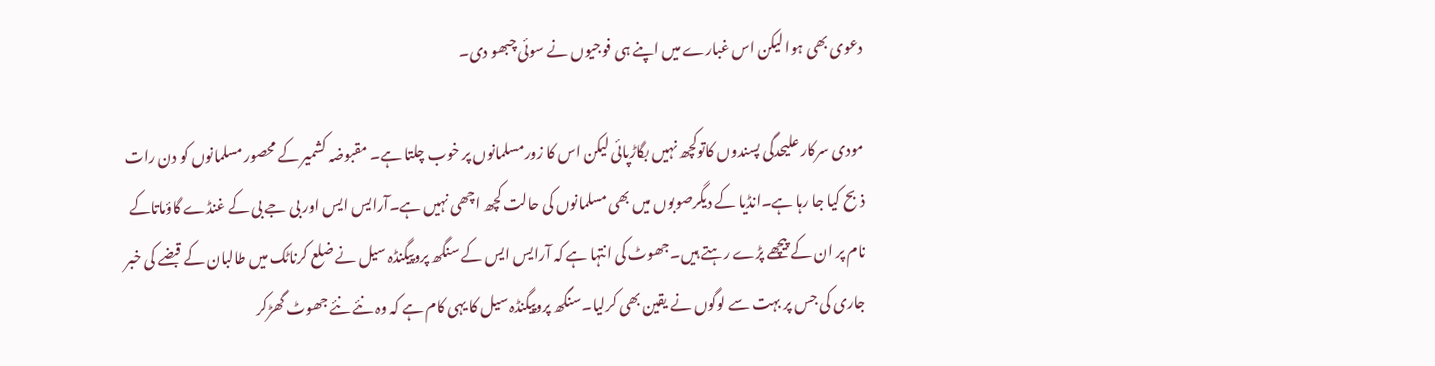دعوی بھی ہوا لیکن اس غبارے میں اپنے ہی فوجیوں نے سوئی چبھو دی۔

مودی سرکار علیحدگی پسندوں کاتوکچھ نہیں بگاڑپائی لیکن اس کا زورمسلمانوں پر خوب چلتا ہے۔ مقبوضہ کشمیر کے محصور مسلمانوں کو دن رات ذبح کیا جا رہا ہے۔انڈیا کے دیگرصوبوں میں بھی مسلمانوں کی حالت کچھ اچھی نہیں ہے۔آرایس ایس اور بی جے بی کے غنڈے گاؤماتاکے نام پر ان کے پیچھے پڑے رہتے ہیں۔جھوٹ کی انتہا ہے کہ آرایس ایس کے سنگھ پروپیگنڈہ سیل نے ضلع کرناٹک میں طالبان کے قبضے کی خبر جاری کی جس پر بہت سے لوگوں نے یقین بھی کرلیا۔سنگھ پروپیگنڈہ سیل کا یہی کام ہے کہ وہ نئے نئے جھوٹ گھڑکر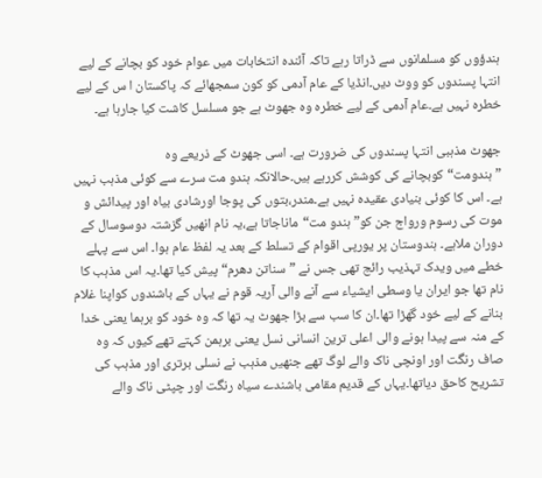ہندؤوں کو مسلمانوں سے ڈراتا رہے تاکہ آئندہ انتخابات میں عوام خود کو بچانے کے لیے انتہا پسندوں کو ووٹ دیں۔انڈیا کے عام آدمی کو کون سمجھائے کہ پاکستان ا س کے لیے خطرہ نہیں ہے۔عام آدمی کے لیے خطرہ وہ جھوٹ ہے جو مسلسل کاشت کیا جارہا ہے۔

جھوٹ مذہبی انتہا پسندوں کی ضرورت ہے۔ اسی جھوٹ کے ذریعے وہ ”ہندومت“کوبچانے کی کوشش کررہے ہیں۔حالانکہ ہندو مت سرے سے کوئی مذہب نہیں ہے۔ اس کا کوئی بنیادی عقیدہ نہیں ہے۔مندر،بتوں کی پوجا اورشادی بیاہ اور پیدائش و موت کی رسوم ورواج جن کو”ہندو مت“ماناجاتا ہے،یہ نام انھیں گزشتہ دوسوسال کے دوران ملاہے۔ ہندوستان پر یورپی اقوام کے تسلط کے بعد یہ لفظ عام ہوا۔ اس سے پہلے خطے میں ویدک تہذیب رائج تھی جس نے ”سناتن دھرم“ پیش کیا تھا۔یہ اس مذہب کا نام تھا جو ایران یا وسطی ایشیاء سے آنے والی آریہ قوم نے یہاں کے باشندوں کواپنا غلام بنانے کے لیے خود گھڑا تھا۔ان کا سب سے بڑا جھوٹ یہ تھا کہ وہ خود کو برہما یعنی خدا کے منہ سے پیدا ہونے والی اعلی ترین انسانی نسل یعنی برہمن کہتے تھے کیوں کہ وہ صاف رنگت اور اونچی ناک والے لوگ تھے جنھیں مذہب نے نسلی برتری اور مذہب کی تشریح کاحق دیاتھا۔یہاں کے قدیم مقامی باشندے سیاہ رنگت اور چپٹی ناک والے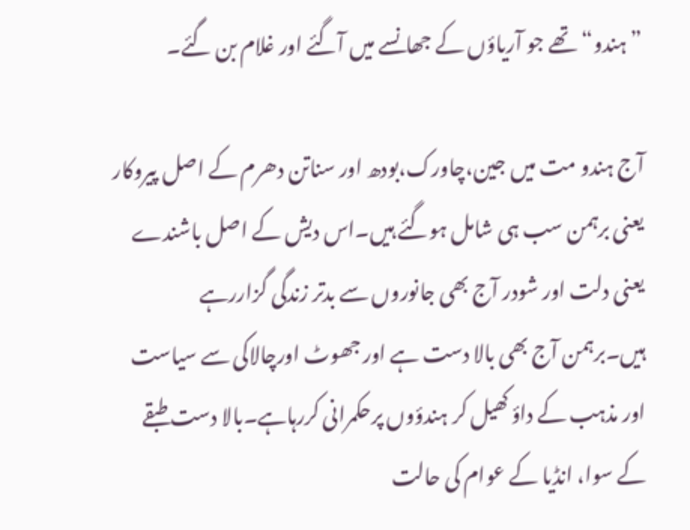”ہندو“ تھے جو آریاؤں کے جھانسے میں آگئے اور غلام بن گئے۔

آج ہندو مت میں جین،چاورک،بودھ اور سناتن دھرم کے اصل پیروکار یعنی برہمن سب ہی شامل ہوگئے ہیں۔اس دیش کے اصل باشندے یعنی دلت اور شودر آج بھی جانوروں سے بدتر زندگی گزاررہے ہیں۔برہمن آج بھی بالا دست ہے اور جھوٹ اورچالاکی سے سیاست اور مذہب کے داؤ کھیل کر ہندؤوں پرحکمرانی کررہاہے۔بالا دست طبقے کے سوا، انڈیا کے عوام کی حالت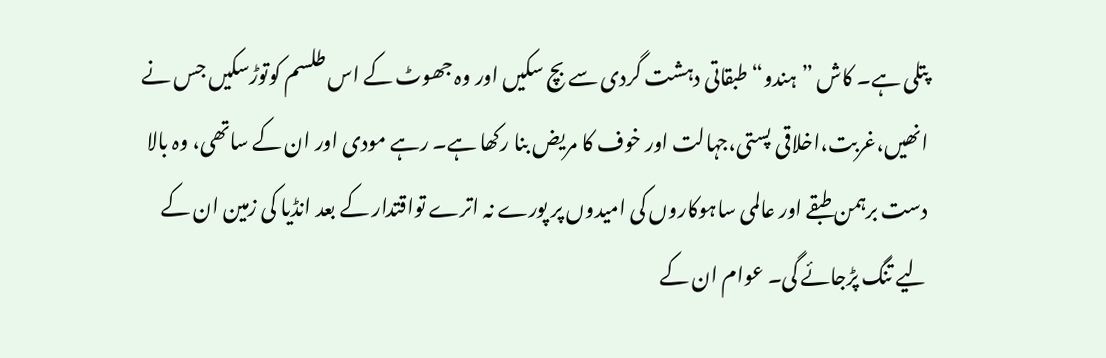پتلی ہے۔ کاش ”ہندو“طبقاتی دہشت گردی سے بچ سکیں اور وہ جھوٹ کے اس طلسم کوتوڑسکیں جس نے انھیں،غربت،اخلاقی پستی،جہالت اور خوف کا مریض بنا رکھا ہے۔ رہے مودی اور ان کے ساتھی، وہ بالا دست برہمن طبقے اور عالمی ساہوکاروں کی امیدوں پر پورے نہ اترے تواقتدار کے بعد انڈیا کی زمین ان کے لیے تنگ پڑجائے گی۔ عوام ان کے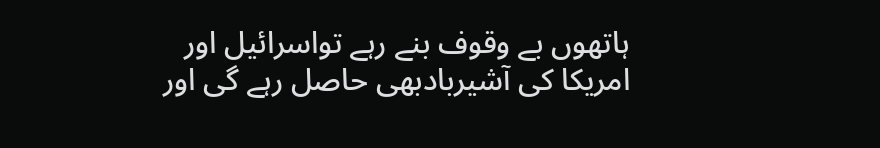ہاتھوں بے وقوف بنے رہے تواسرائیل اور امریکا کی آشیربادبھی حاصل رہے گی اور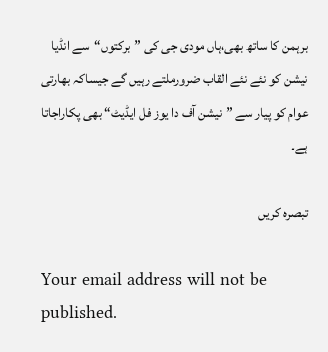برہمن کا ساتھ بھی،ہاں مودی جی کی ”برکتوں“سے انڈیا نیشن کو نئے نئے القاب ضرورملتے رہیں گے جیساکہ بھارتی عوام کو پیار سے ”نیشن آف دا یوز فل ایڈیٹ“ بھی پکاراجاتا ہے۔

تبصرہ کریں

Your email address will not be published.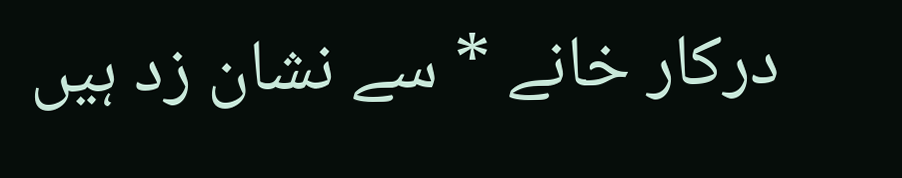درکار خانے * سے نشان زد ہیں